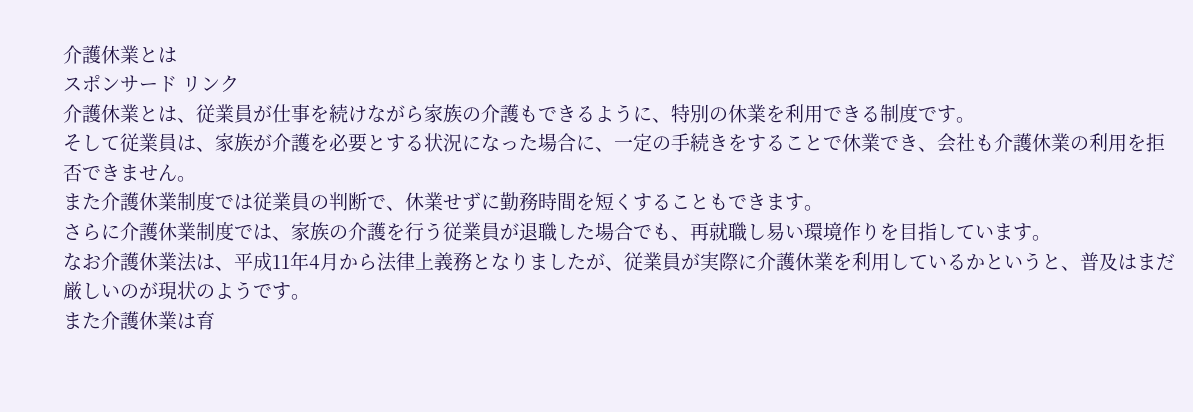介護休業とは
スポンサード リンク
介護休業とは、従業員が仕事を続けながら家族の介護もできるように、特別の休業を利用できる制度です。
そして従業員は、家族が介護を必要とする状況になった場合に、一定の手続きをすることで休業でき、会社も介護休業の利用を拒否できません。
また介護休業制度では従業員の判断で、休業せずに勤務時間を短くすることもできます。
さらに介護休業制度では、家族の介護を行う従業員が退職した場合でも、再就職し易い環境作りを目指しています。
なお介護休業法は、平成11年4月から法律上義務となりましたが、従業員が実際に介護休業を利用しているかというと、普及はまだ厳しいのが現状のようです。
また介護休業は育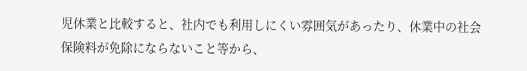児休業と比較すると、社内でも利用しにくい雰囲気があったり、休業中の社会保険料が免除にならないこと等から、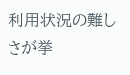利用状況の難しさが挙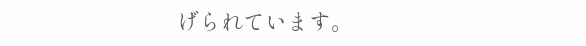げられています。